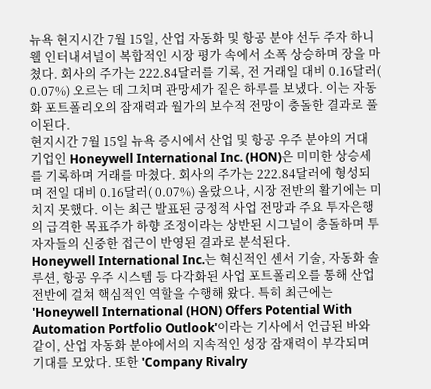뉴욕 현지시간 7월 15일, 산업 자동화 및 항공 분야 선두 주자 하니웰 인터내셔널이 복합적인 시장 평가 속에서 소폭 상승하며 장을 마쳤다. 회사의 주가는 222.84달러를 기록, 전 거래일 대비 0.16달러( 0.07%) 오르는 데 그치며 관망세가 짙은 하루를 보냈다. 이는 자동화 포트폴리오의 잠재력과 월가의 보수적 전망이 충돌한 결과로 풀이된다.
현지시간 7월 15일 뉴욕 증시에서 산업 및 항공 우주 분야의 거대 기업인 Honeywell International Inc. (HON)은 미미한 상승세를 기록하며 거래를 마쳤다. 회사의 주가는 222.84달러에 형성되며 전일 대비 0.16달러( 0.07%) 올랐으나, 시장 전반의 활기에는 미치지 못했다. 이는 최근 발표된 긍정적 사업 전망과 주요 투자은행의 급격한 목표주가 하향 조정이라는 상반된 시그널이 충돌하며 투자자들의 신중한 접근이 반영된 결과로 분석된다.
Honeywell International Inc.는 혁신적인 센서 기술, 자동화 솔루션, 항공 우주 시스템 등 다각화된 사업 포트폴리오를 통해 산업 전반에 걸쳐 핵심적인 역할을 수행해 왔다. 특히 최근에는 'Honeywell International (HON) Offers Potential With Automation Portfolio Outlook'이라는 기사에서 언급된 바와 같이, 산업 자동화 분야에서의 지속적인 성장 잠재력이 부각되며 기대를 모았다. 또한 'Company Rivalry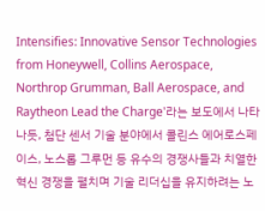Intensifies: Innovative Sensor Technologies from Honeywell, Collins Aerospace, Northrop Grumman, Ball Aerospace, and Raytheon Lead the Charge'라는 보도에서 나타나듯, 첨단 센서 기술 분야에서 콜린스 에어로스페이스, 노스롭 그루먼 등 유수의 경쟁사들과 치열한 혁신 경쟁을 펼치며 기술 리더십을 유지하려는 노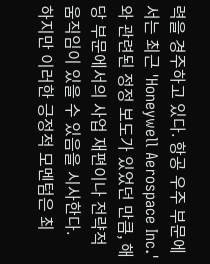력을 경주하고 있다. 항공 우주 부문에서는 최근 'Honeywell Aerospace Inc.'와 관련된 정정 보도가 있었던 만큼, 해당 부문에서의 사업 재편이나 전략적 움직임이 있을 수 있음을 시사한다.
하지만 이러한 긍정적 모멘텀은 최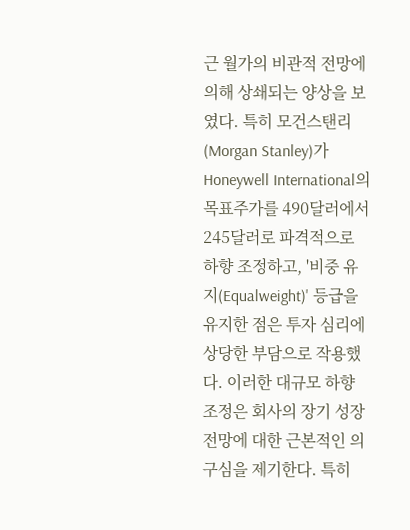근 월가의 비관적 전망에 의해 상쇄되는 양상을 보였다. 특히 모건스탠리(Morgan Stanley)가 Honeywell International의 목표주가를 490달러에서 245달러로 파격적으로 하향 조정하고, '비중 유지(Equalweight)' 등급을 유지한 점은 투자 심리에 상당한 부담으로 작용했다. 이러한 대규모 하향 조정은 회사의 장기 성장 전망에 대한 근본적인 의구심을 제기한다. 특히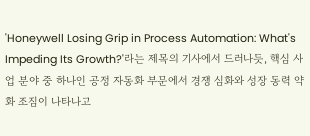'Honeywell Losing Grip in Process Automation: What's Impeding Its Growth?'라는 제목의 기사에서 드러나듯, 핵심 사업 분야 중 하나인 공정 자동화 부문에서 경쟁 심화와 성장 동력 약화 조짐이 나타나고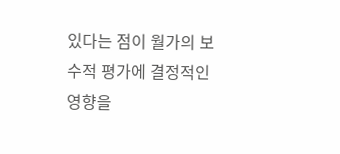있다는 점이 월가의 보수적 평가에 결정적인 영향을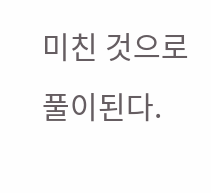미친 것으로 풀이된다.